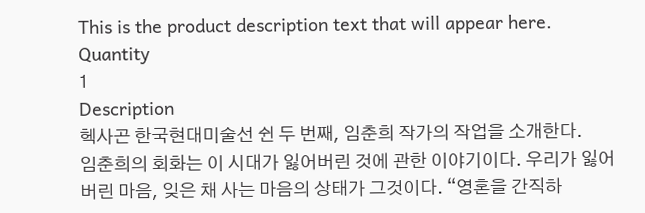This is the product description text that will appear here.
Quantity
1
Description
헥사곤 한국현대미술선 쉰 두 번째, 임춘희 작가의 작업을 소개한다.
임춘희의 회화는 이 시대가 잃어버린 것에 관한 이야기이다. 우리가 잃어버린 마음, 잊은 채 사는 마음의 상태가 그것이다. “영혼을 간직하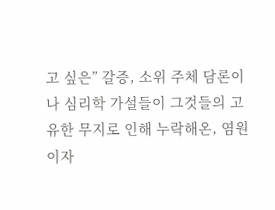고 싶은” 갈증, 소위 주체 담론이나 심리학 가설들이 그것들의 고유한 무지로 인해 누락해온, 염원이자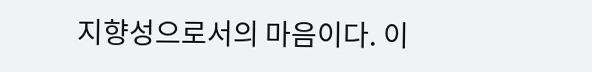지향성으로서의 마음이다. 이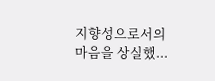지향성으로서의 마음을 상실했...